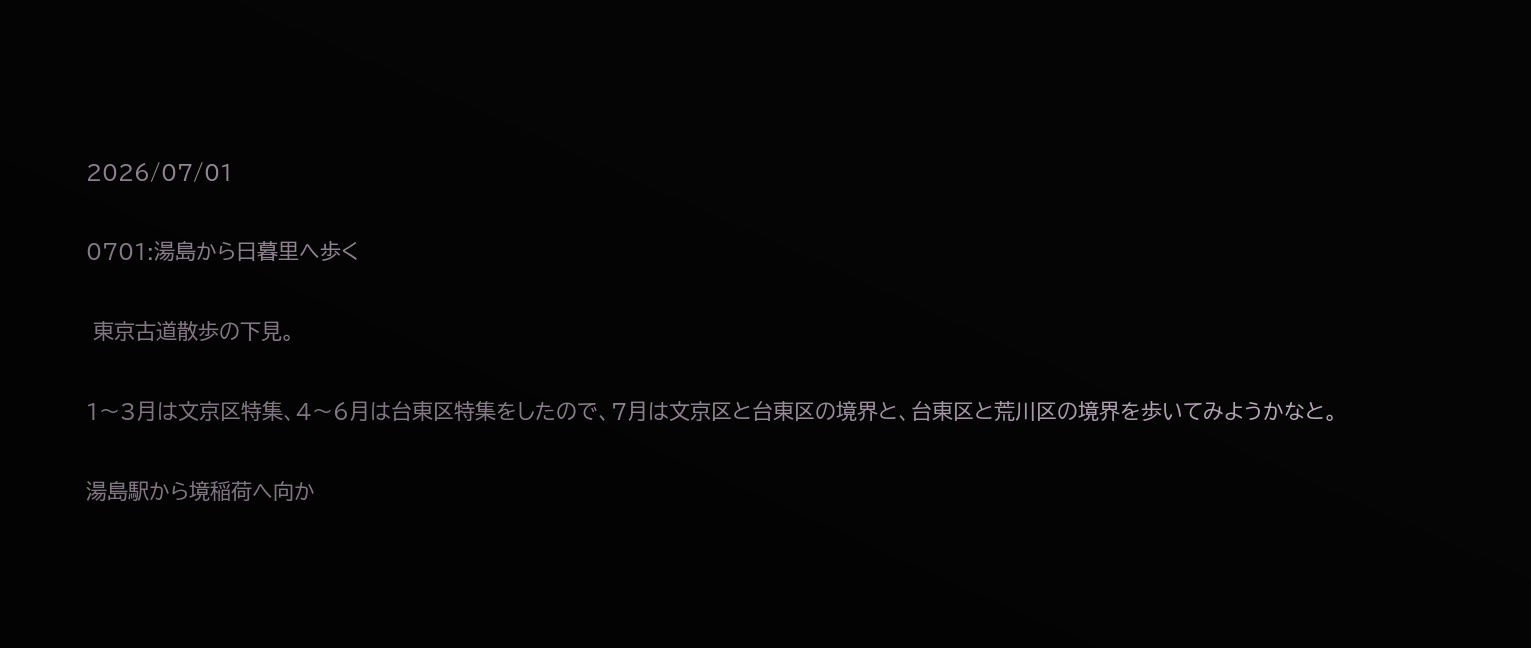2026/07/01

0701:湯島から日暮里へ歩く

 東京古道散歩の下見。

1〜3月は文京区特集、4〜6月は台東区特集をしたので、7月は文京区と台東区の境界と、台東区と荒川区の境界を歩いてみようかなと。

湯島駅から境稲荷へ向か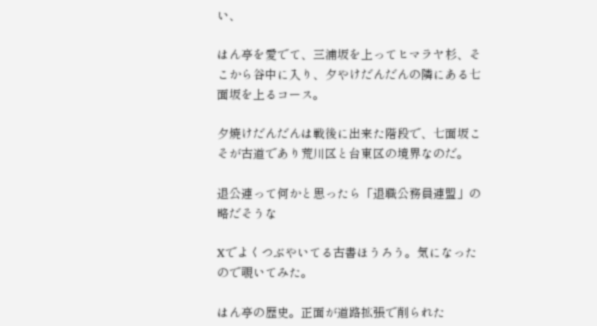い、

はん亭を愛でて、三浦坂を上ってヒマラヤ杉、そこから谷中に入り、夕やけだんだんの隣にある七面坂を上るコース。

夕焼けだんだんは戦後に出来た階段で、七面坂こそが古道であり荒川区と台東区の境界なのだ。

退公連って何かと思ったら「退職公務員連盟」の略だそうな

Xでよくつぶやいてる古書ほうろう。気になったので覗いてみた。

はん亭の歴史。正面が道路拡張で削られた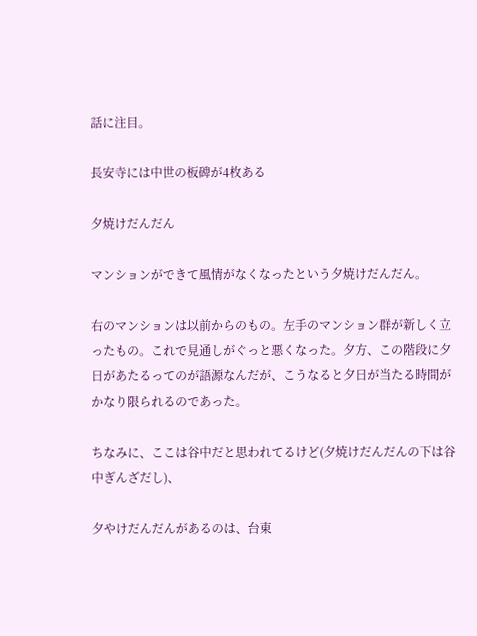話に注目。

長安寺には中世の板碑が4枚ある

夕焼けだんだん

マンションができて風情がなくなったという夕焼けだんだん。

右のマンションは以前からのもの。左手のマンション群が新しく立ったもの。これで見通しがぐっと悪くなった。夕方、この階段に夕日があたるってのが語源なんだが、こうなると夕日が当たる時間がかなり限られるのであった。

ちなみに、ここは谷中だと思われてるけど(夕焼けだんだんの下は谷中ぎんざだし)、

夕やけだんだんがあるのは、台東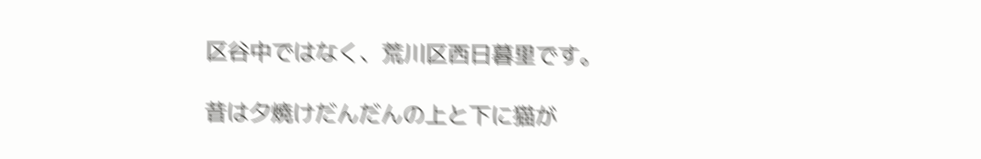区谷中ではなく、荒川区西日暮里です。

昔は夕焼けだんだんの上と下に猫が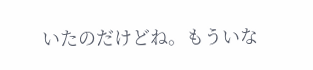いたのだけどね。もういな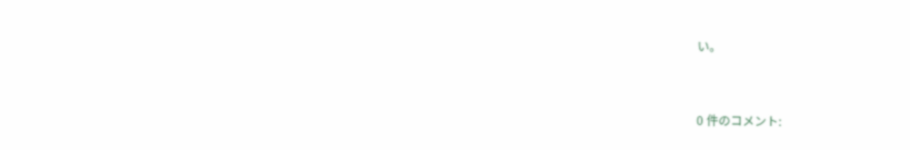い。


0 件のコメント: